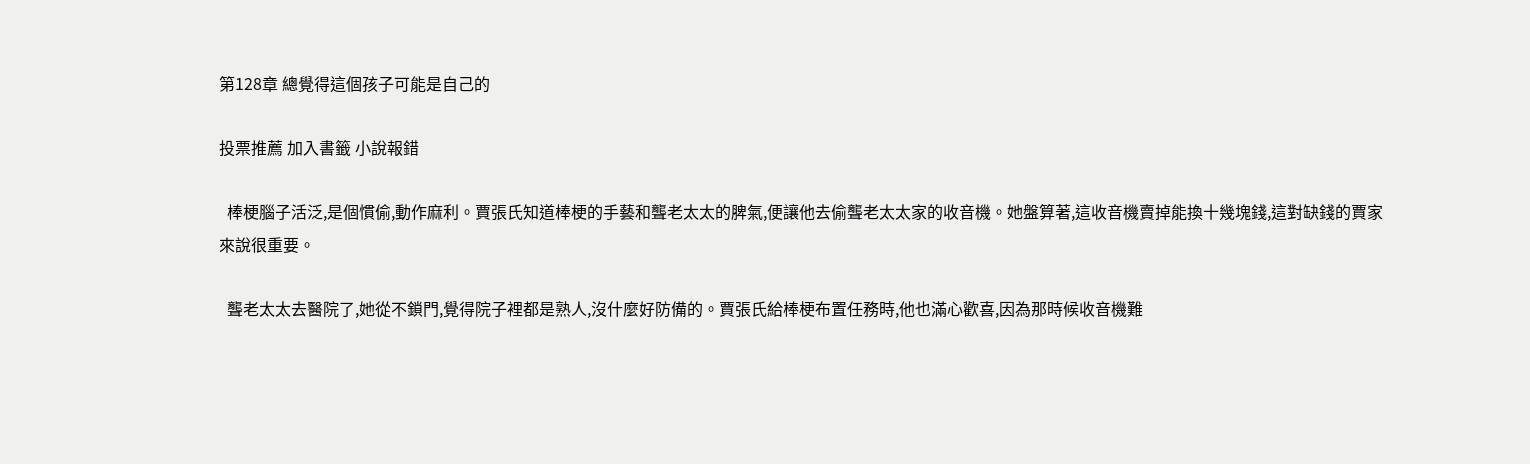第128章 總覺得這個孩子可能是自己的

投票推薦 加入書籤 小說報錯

  棒梗腦子活泛,是個慣偷,動作麻利。賈張氏知道棒梗的手藝和聾老太太的脾氣,便讓他去偷聾老太太家的收音機。她盤算著,這收音機賣掉能換十幾塊錢,這對缺錢的賈家來說很重要。

  聾老太太去醫院了,她從不鎖門,覺得院子裡都是熟人,沒什麼好防備的。賈張氏給棒梗布置任務時,他也滿心歡喜,因為那時候收音機難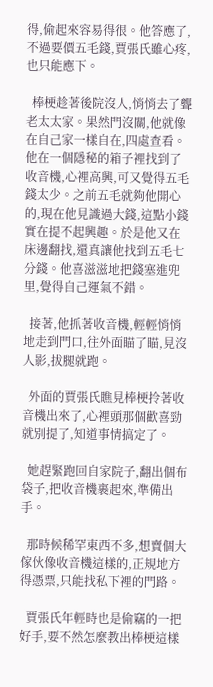得,偷起來容易得很。他答應了,不過要價五毛錢,賈張氏雖心疼,也只能應下。

  棒梗趁著後院沒人,悄悄去了聾老太太家。果然門沒關,他就像在自己家一樣自在,四處查看。他在一個隱秘的箱子裡找到了收音機,心裡高興,可又覺得五毛錢太少。之前五毛就夠他開心的,現在他見識過大錢,這點小錢實在提不起興趣。於是他又在床邊翻找,還真讓他找到五毛七分錢。他喜滋滋地把錢塞進兜里,覺得自己運氣不錯。

  接著,他抓著收音機,輕輕悄悄地走到門口,往外面瞄了瞄,見沒人影,拔腿就跑。

  外面的賈張氏瞧見棒梗拎著收音機出來了,心裡頭那個歡喜勁就別提了,知道事情搞定了。

  她趕緊跑回自家院子,翻出個布袋子,把收音機裹起來,準備出手。

  那時候稀罕東西不多,想賣個大傢伙像收音機這樣的,正規地方得憑票,只能找私下裡的門路。

  賈張氏年輕時也是偷竊的一把好手,要不然怎麼教出棒梗這樣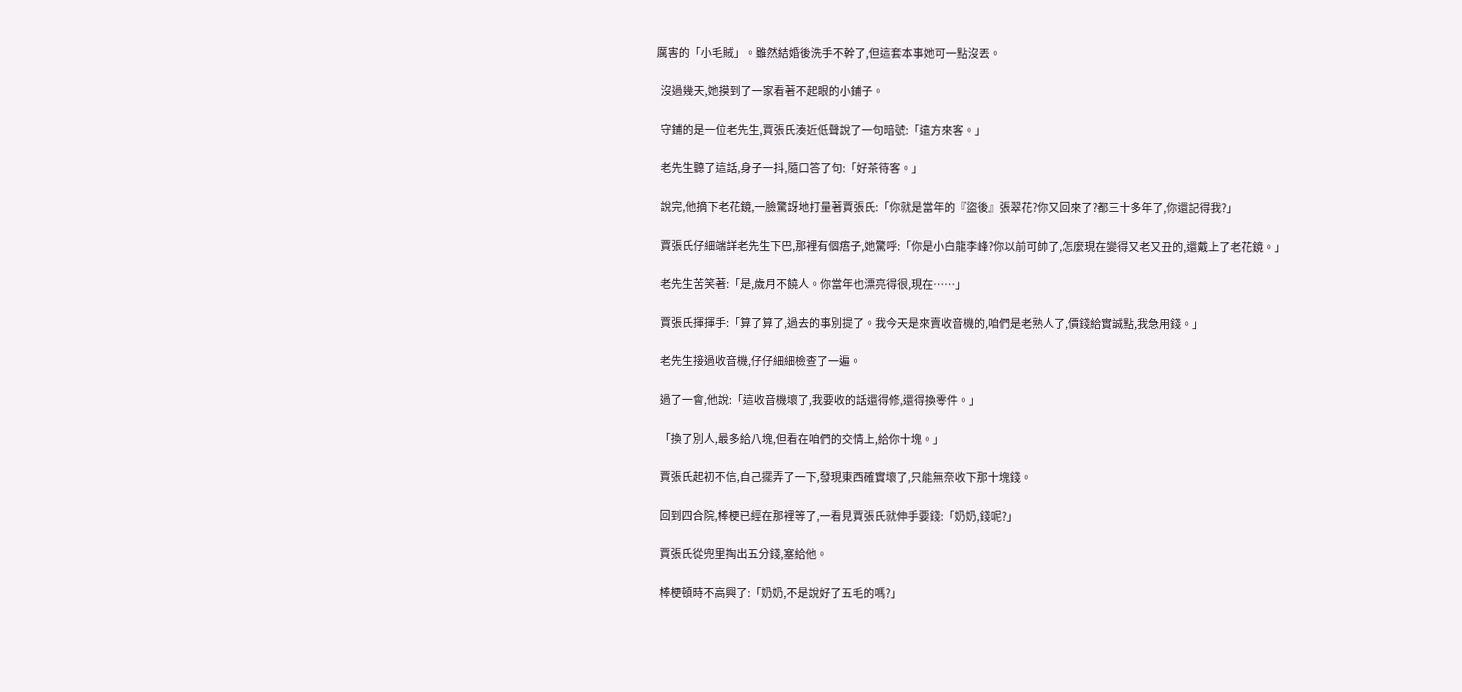厲害的「小毛賊」。雖然結婚後洗手不幹了,但這套本事她可一點沒丟。

  沒過幾天,她摸到了一家看著不起眼的小鋪子。

  守鋪的是一位老先生,賈張氏湊近低聲說了一句暗號:「遠方來客。」

  老先生聽了這話,身子一抖,隨口答了句:「好茶待客。」

  說完,他摘下老花鏡,一臉驚訝地打量著賈張氏:「你就是當年的『盜後』張翠花?你又回來了?都三十多年了,你還記得我?」

  賈張氏仔細端詳老先生下巴,那裡有個痦子,她驚呼:「你是小白龍李峰?你以前可帥了,怎麼現在變得又老又丑的,還戴上了老花鏡。」

  老先生苦笑著:「是,歲月不饒人。你當年也漂亮得很,現在……」

  賈張氏揮揮手:「算了算了,過去的事別提了。我今天是來賣收音機的,咱們是老熟人了,價錢給實誠點,我急用錢。」

  老先生接過收音機,仔仔細細檢查了一遍。

  過了一會,他說:「這收音機壞了,我要收的話還得修,還得換零件。」

  「換了別人,最多給八塊,但看在咱們的交情上,給你十塊。」

  賈張氏起初不信,自己擺弄了一下,發現東西確實壞了,只能無奈收下那十塊錢。

  回到四合院,棒梗已經在那裡等了,一看見賈張氏就伸手要錢:「奶奶,錢呢?」

  賈張氏從兜里掏出五分錢,塞給他。

  棒梗頓時不高興了:「奶奶,不是說好了五毛的嗎?」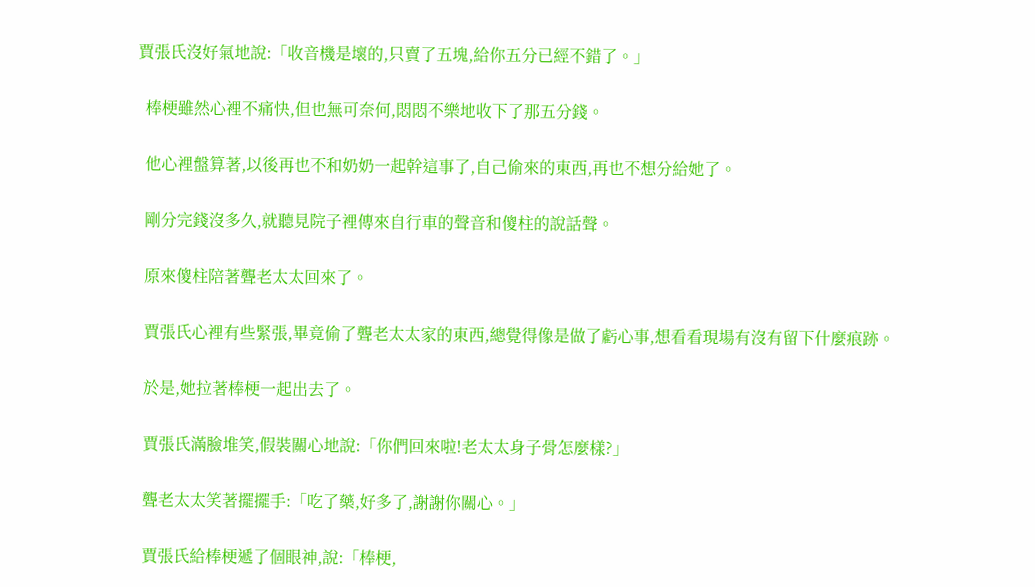賈張氏沒好氣地說:「收音機是壞的,只賣了五塊,給你五分已經不錯了。」

  棒梗雖然心裡不痛快,但也無可奈何,悶悶不樂地收下了那五分錢。

  他心裡盤算著,以後再也不和奶奶一起幹這事了,自己偷來的東西,再也不想分給她了。

  剛分完錢沒多久,就聽見院子裡傳來自行車的聲音和傻柱的說話聲。

  原來傻柱陪著聾老太太回來了。

  賈張氏心裡有些緊張,畢竟偷了聾老太太家的東西,總覺得像是做了虧心事,想看看現場有沒有留下什麼痕跡。

  於是,她拉著棒梗一起出去了。

  賈張氏滿臉堆笑,假裝關心地說:「你們回來啦!老太太身子骨怎麼樣?」

  聾老太太笑著擺擺手:「吃了藥,好多了,謝謝你關心。」

  賈張氏給棒梗遞了個眼神,說:「棒梗,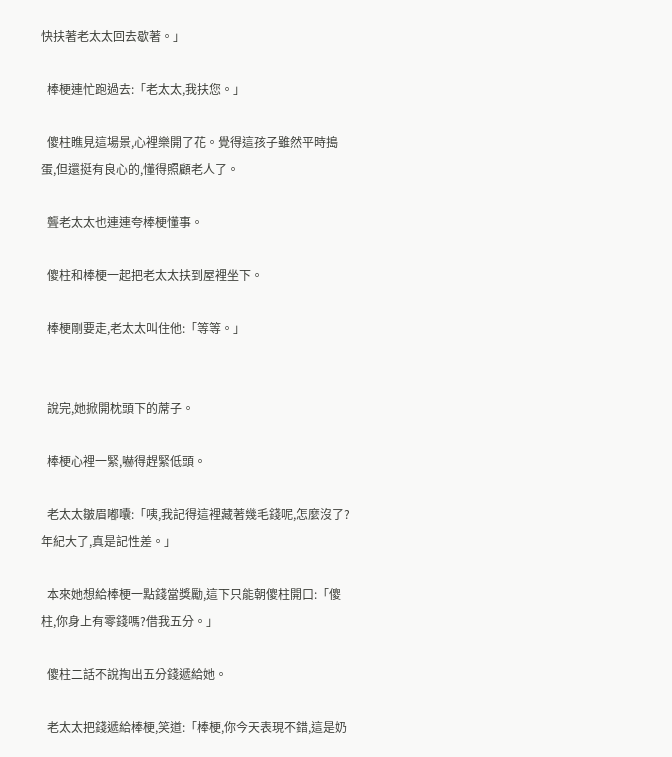快扶著老太太回去歇著。」

  棒梗連忙跑過去:「老太太,我扶您。」

  傻柱瞧見這場景,心裡樂開了花。覺得這孩子雖然平時搗蛋,但還挺有良心的,懂得照顧老人了。

  聾老太太也連連夸棒梗懂事。

  傻柱和棒梗一起把老太太扶到屋裡坐下。

  棒梗剛要走,老太太叫住他:「等等。」


  說完,她掀開枕頭下的蓆子。

  棒梗心裡一緊,嚇得趕緊低頭。

  老太太皺眉嘟囔:「咦,我記得這裡藏著幾毛錢呢,怎麼沒了?年紀大了,真是記性差。」

  本來她想給棒梗一點錢當獎勵,這下只能朝傻柱開口:「傻柱,你身上有零錢嗎?借我五分。」

  傻柱二話不說掏出五分錢遞給她。

  老太太把錢遞給棒梗,笑道:「棒梗,你今天表現不錯,這是奶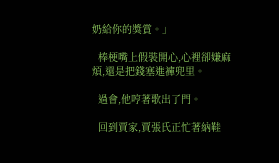奶給你的獎賞。」

  棒梗嘴上假裝開心,心裡卻嫌麻煩,還是把錢塞進褲兜里。

  過會,他哼著歌出了門。

  回到賈家,賈張氏正忙著納鞋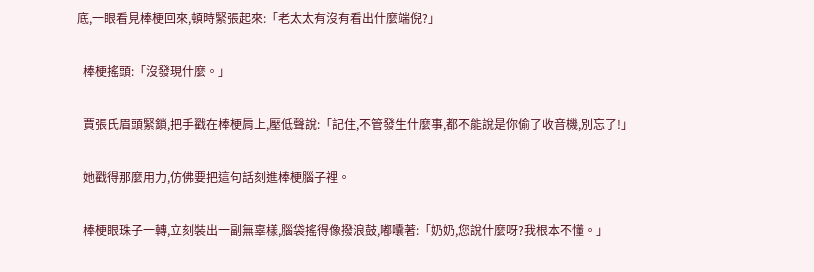底,一眼看見棒梗回來,頓時緊張起來:「老太太有沒有看出什麼端倪?」

  棒梗搖頭:「沒發現什麼。」

  賈張氏眉頭緊鎖,把手戳在棒梗肩上,壓低聲說:「記住,不管發生什麼事,都不能說是你偷了收音機,別忘了!」

  她戳得那麼用力,仿佛要把這句話刻進棒梗腦子裡。

  棒梗眼珠子一轉,立刻裝出一副無辜樣,腦袋搖得像撥浪鼓,嘟囔著:「奶奶,您說什麼呀?我根本不懂。」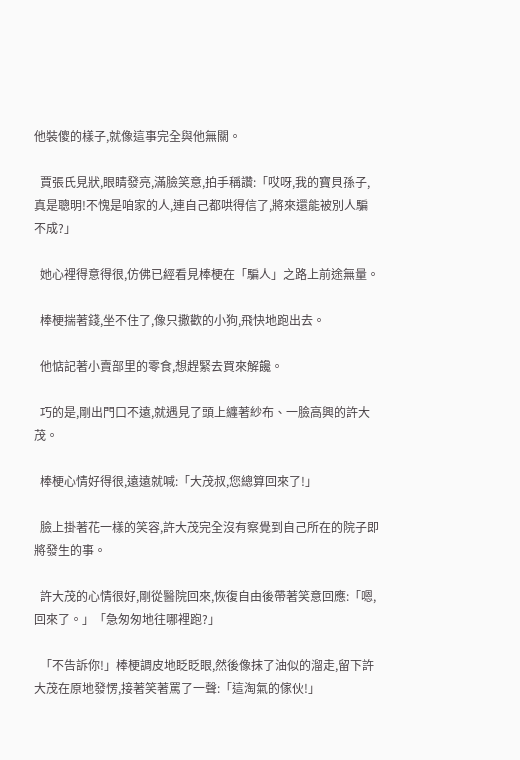他裝傻的樣子,就像這事完全與他無關。

  賈張氏見狀,眼睛發亮,滿臉笑意,拍手稱讚:「哎呀,我的寶貝孫子,真是聰明!不愧是咱家的人,連自己都哄得信了,將來還能被別人騙不成?」

  她心裡得意得很,仿佛已經看見棒梗在「騙人」之路上前途無量。

  棒梗揣著錢,坐不住了,像只撒歡的小狗,飛快地跑出去。

  他惦記著小賣部里的零食,想趕緊去買來解饞。

  巧的是,剛出門口不遠,就遇見了頭上纏著紗布、一臉高興的許大茂。

  棒梗心情好得很,遠遠就喊:「大茂叔,您總算回來了!」

  臉上掛著花一樣的笑容,許大茂完全沒有察覺到自己所在的院子即將發生的事。

  許大茂的心情很好,剛從醫院回來,恢復自由後帶著笑意回應:「嗯,回來了。」「急匆匆地往哪裡跑?」

  「不告訴你!」棒梗調皮地眨眨眼,然後像抹了油似的溜走,留下許大茂在原地發愣,接著笑著罵了一聲:「這淘氣的傢伙!」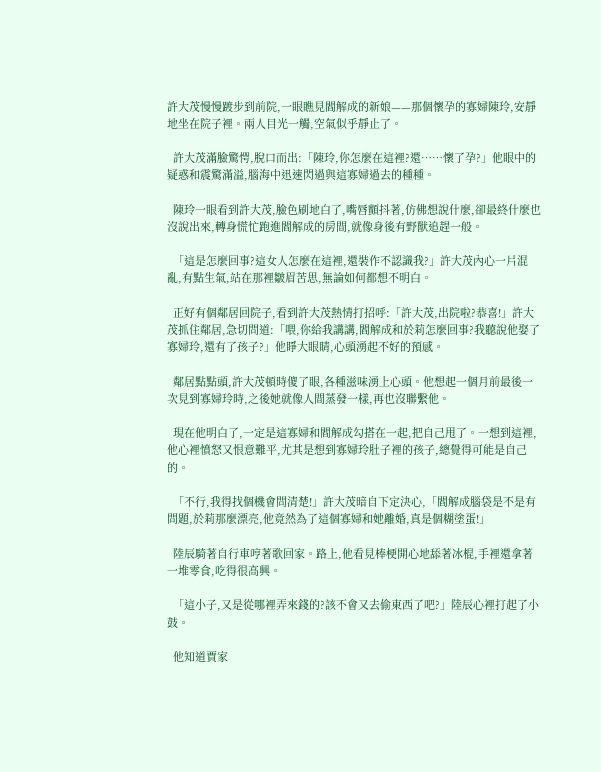許大茂慢慢踱步到前院,一眼瞧見閻解成的新娘——那個懷孕的寡婦陳玲,安靜地坐在院子裡。兩人目光一觸,空氣似乎靜止了。

  許大茂滿臉驚愕,脫口而出:「陳玲,你怎麼在這裡?還……懷了孕?」他眼中的疑惑和震驚滿溢,腦海中迅速閃過與這寡婦過去的種種。

  陳玲一眼看到許大茂,臉色刷地白了,嘴唇顫抖著,仿佛想說什麼,卻最終什麼也沒說出來,轉身慌忙跑進閻解成的房間,就像身後有野獸追趕一般。

  「這是怎麼回事?這女人怎麼在這裡,還裝作不認識我?」許大茂內心一片混亂,有點生氣,站在那裡皺眉苦思,無論如何都想不明白。

  正好有個鄰居回院子,看到許大茂熱情打招呼:「許大茂,出院啦?恭喜!」許大茂抓住鄰居,急切問道:「喂,你給我講講,閻解成和於莉怎麼回事?我聽說他娶了寡婦玲,還有了孩子?」他睜大眼睛,心頭湧起不好的預感。

  鄰居點點頭,許大茂頓時傻了眼,各種滋味湧上心頭。他想起一個月前最後一次見到寡婦玲時,之後她就像人間蒸發一樣,再也沒聯繫他。

  現在他明白了,一定是這寡婦和閻解成勾搭在一起,把自己甩了。一想到這裡,他心裡憤怒又恨意難平,尤其是想到寡婦玲肚子裡的孩子,總覺得可能是自己的。

  「不行,我得找個機會問清楚!」許大茂暗自下定決心,「閻解成腦袋是不是有問題,於莉那麼漂亮,他竟然為了這個寡婦和她離婚,真是個糊塗蛋!」

  陸辰騎著自行車哼著歌回家。路上,他看見棒梗開心地舔著冰棍,手裡還拿著一堆零食,吃得很高興。

  「這小子,又是從哪裡弄來錢的?該不會又去偷東西了吧?」陸辰心裡打起了小鼓。

  他知道賈家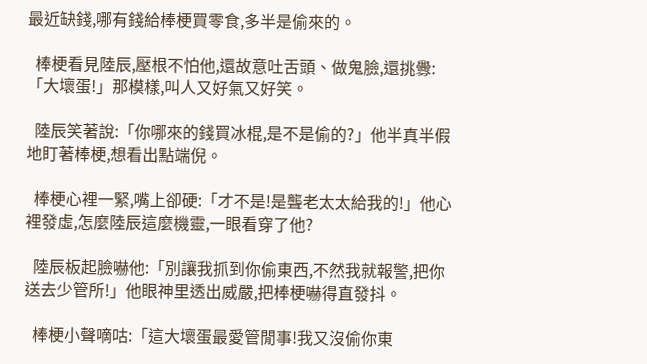最近缺錢,哪有錢給棒梗買零食,多半是偷來的。

  棒梗看見陸辰,壓根不怕他,還故意吐舌頭、做鬼臉,還挑釁:「大壞蛋!」那模樣,叫人又好氣又好笑。

  陸辰笑著說:「你哪來的錢買冰棍,是不是偷的?」他半真半假地盯著棒梗,想看出點端倪。

  棒梗心裡一緊,嘴上卻硬:「才不是!是聾老太太給我的!」他心裡發虛,怎麼陸辰這麼機靈,一眼看穿了他?

  陸辰板起臉嚇他:「別讓我抓到你偷東西,不然我就報警,把你送去少管所!」他眼神里透出威嚴,把棒梗嚇得直發抖。

  棒梗小聲嘀咕:「這大壞蛋最愛管閒事!我又沒偷你東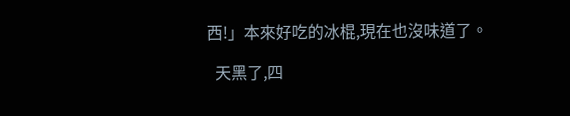西!」本來好吃的冰棍,現在也沒味道了。

  天黑了,四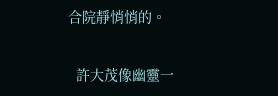合院靜悄悄的。

  許大茂像幽靈一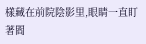樣藏在前院陰影里,眼睛一直盯著閻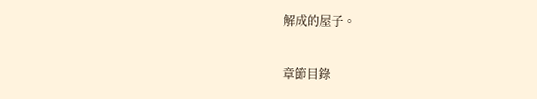解成的屋子。

章節目錄